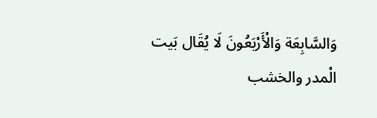وَالسَّابِعَة وَالْأَرْبَعُونَ لَا يُقَال بَيت الْمدر والخشب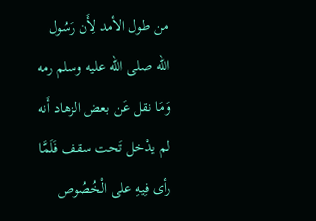من طول الأمد لِأَن رَسُول الله صلى الله عليه وسلم رمه وَمَا نقل عَن بعض الزهاد أَنه لم يدْخل تَحت سقف فَلَمَّا رأى فِيهِ على الْخُصُوص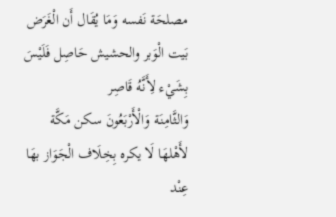مصلحَة نَفسه وَمَا يُقَال أَن الْغَرَض بَيت الْوَبر والحشيش حَاصِل فَلَيْسَ بِشَيْء لِأَنَّهُ قَاصِر
وَالثَّامِنَة وَالْأَرْبَعُونَ سكن مَكَّة لأَهْلهَا لَا يكره بِخِلَاف الْجَوَاز بهَا عِنْد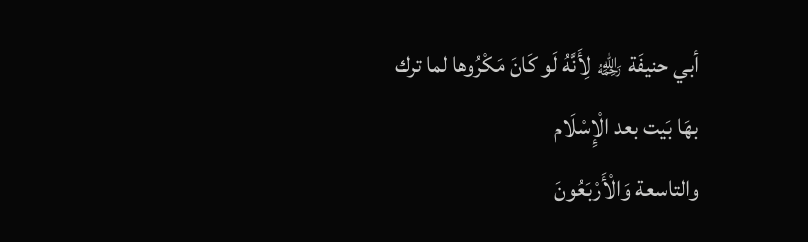أبي حنيفَة ﵀ لِأَنَّهُ لَو كَانَ مَكْرُوها لما ترك بهَا بَيت بعد الْإِسْلَام
والتاسعة وَالْأَرْبَعُونَ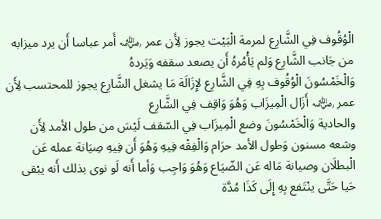الْوُقُوف فِي الشَّارِع لمرمة الْبَيْت يجوز لِأَن عمر ﵁ أَمر عباسا أَن يرد ميزابه من جَانب الشَّارِع وَلم يَأْمُرهُ أَن يصعد سقفه وَيَردهُ
وَالْخَمْسُونَ الْوُقُوف بِهِ فِي الشَّارِع لإِزَالَة مَا يشغل الشَّارِع يجوز للمحتسب لِأَن عمر ﵁ أَزَال الْمِيزَاب وَهُوَ وَاقِف فِي الشَّارِع
والحادية وَالْخَمْسُونَ وضع الْمِيزَاب فِي السّقف لَيْسَ من طول الأمد لِأَن وشعه مسنون وَطول الأمد حرَام وَالْفِقْه فِيهِ وَهُوَ أَن فِيهِ صِيَانة عمله عَن الْبطلَان وصيانة مَاله عَن الضّيَاع وَهُوَ وَاجِب وَأما أَنه لَو نوى بذلك أَنه يبْقى حَيا حَتَّى ينْتَفع بِهِ إِلَى كَذَا مُدَّة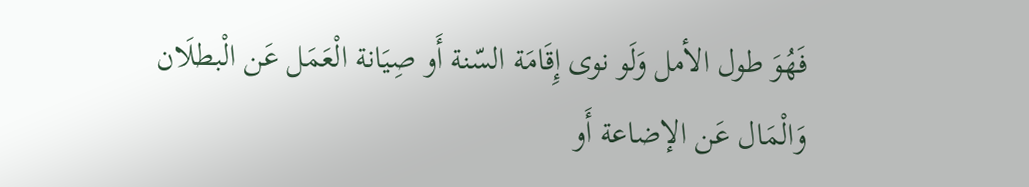فَهُوَ طول الأمل وَلَو نوى إِقَامَة السّنة أَو صِيَانة الْعَمَل عَن الْبطلَان وَالْمَال عَن الإضاعة أَو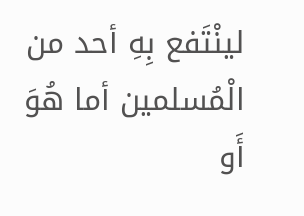لينْتَفع بِهِ أحد من الْمُسلمين أما هُوَ أَو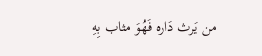من يَرث دَاره فَهُوَ مثاب بِهِ